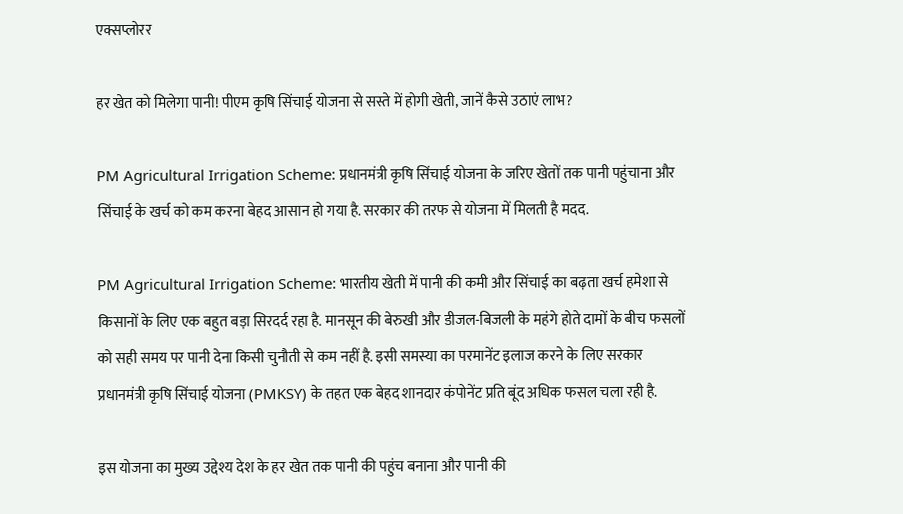एक्सप्लोरर

हर खेत को मिलेगा पानी! पीएम कृषि सिंचाई योजना से सस्ते में होगी खेती, जानें कैसे उठाएं लाभ?

PM Agricultural Irrigation Scheme: प्रधानमंत्री कृषि सिंचाई योजना के जरिए खेतों तक पानी पहुंचाना और सिंचाई के खर्च को कम करना बेहद आसान हो गया है. सरकार की तरफ से योजना में मिलती है मदद.

PM Agricultural Irrigation Scheme: भारतीय खेती में पानी की कमी और सिंचाई का बढ़ता खर्च हमेशा से किसानों के लिए एक बहुत बड़ा सिरदर्द रहा है. मानसून की बेरुखी और डीजल-बिजली के महंगे होते दामों के बीच फसलों को सही समय पर पानी देना किसी चुनौती से कम नहीं है. इसी समस्या का परमानेंट इलाज करने के लिए सरकार प्रधानमंत्री कृषि सिंचाई योजना (PMKSY) के तहत एक बेहद शानदार कंपोनेंट प्रति बूंद अधिक फसल चला रही है.

इस योजना का मुख्य उद्देश्य देश के हर खेत तक पानी की पहुंच बनाना और पानी की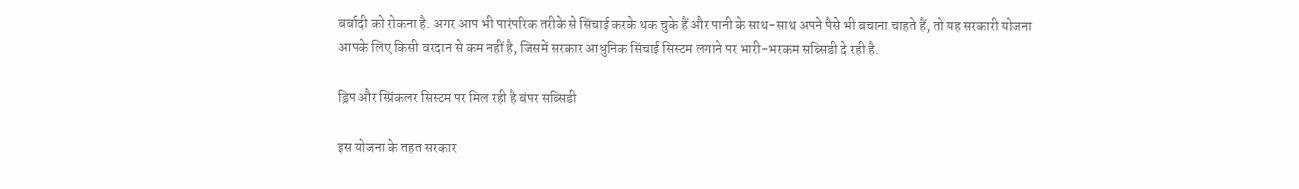बर्बादी को रोकना है. अगर आप भी पारंपरिक तरीके से सिंचाई करके थक चुके हैं और पानी के साथ-साथ अपने पैसे भी बचाना चाहते हैं, तो यह सरकारी योजना आपके लिए किसी वरदान से कम नहीं है, जिसमें सरकार आधुनिक सिंचाई सिस्टम लगाने पर भारी-भरकम सब्सिडी दे रही है.

ड्रिप और स्प्रिंकलर सिस्टम पर मिल रही है बंपर सब्सिडी

इस योजना के तहत सरकार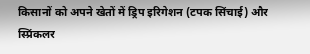किसानों को अपने खेतों में ड्रिप इरिगेशन (टपक सिंचाई) और स्प्रिंकलर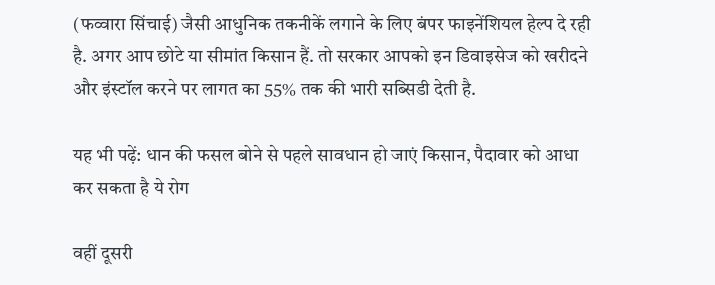(फव्वारा सिंचाई) जैसी आधुनिक तकनीकें लगाने के लिए बंपर फाइनेंशियल हेल्प दे रही है. अगर आप छोटे या सीमांत किसान हैं. तो सरकार आपको इन डिवाइसेज को खरीदने और इंस्टॉल करने पर लागत का 55% तक की भारी सब्सिडी देती है.

यह भी पढ़ें: धान की फसल बोने से पहले सावधान हो जाएं किसान, पैदावार को आधा कर सकता है ये रोग

वहीं दूसरी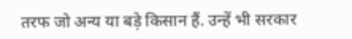तरफ जो अन्य या बड़े किसान हैं. उन्हें भी सरकार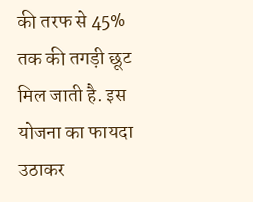की तरफ से 45% तक की तगड़ी छूट मिल जाती है. इस योजना का फायदा उठाकर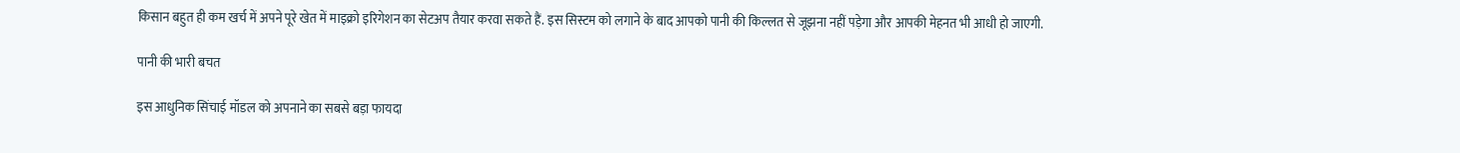किसान बहुत ही कम खर्च में अपने पूरे खेत में माइक्रो इरिगेशन का सेटअप तैयार करवा सकते हैं. इस सिस्टम को लगाने के बाद आपको पानी की किल्लत से जूझना नहीं पड़ेगा और आपकी मेहनत भी आधी हो जाएगी.

पानी की भारी बचत

इस आधुनिक सिंचाई मॉडल को अपनाने का सबसे बड़ा फायदा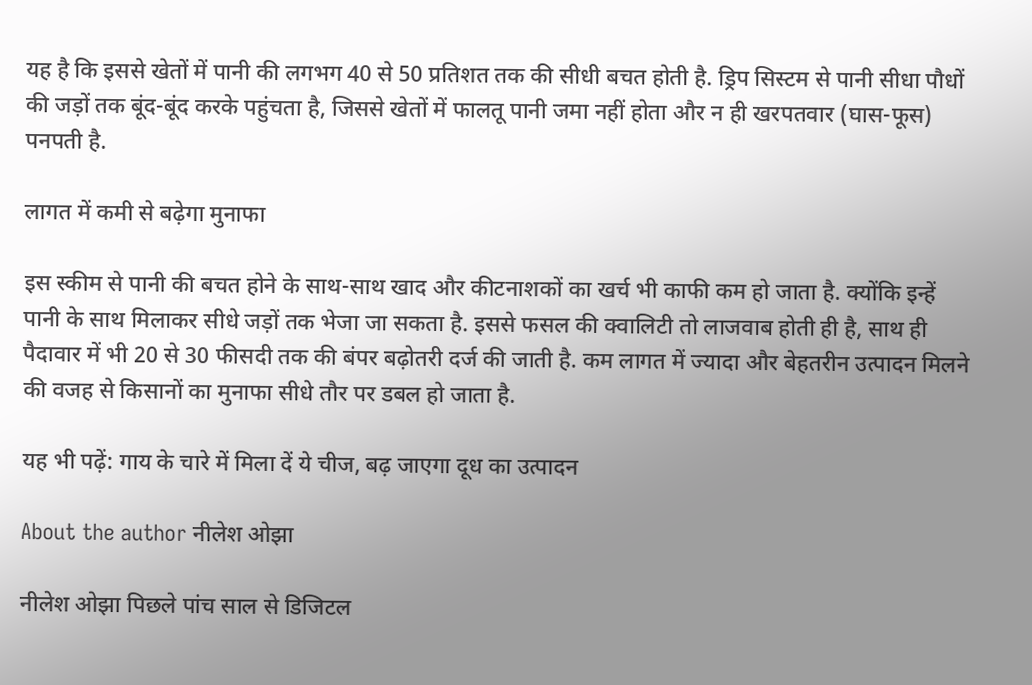यह है कि इससे खेतों में पानी की लगभग 40 से 50 प्रतिशत तक की सीधी बचत होती है. ड्रिप सिस्टम से पानी सीधा पौधों की जड़ों तक बूंद-बूंद करके पहुंचता है, जिससे खेतों में फालतू पानी जमा नहीं होता और न ही खरपतवार (घास-फूस) पनपती है.

लागत में कमी से बढ़ेगा मुनाफा

इस स्कीम से पानी की बचत होने के साथ-साथ खाद और कीटनाशकों का खर्च भी काफी कम हो जाता है. क्योंकि इन्हें पानी के साथ मिलाकर सीधे जड़ों तक भेजा जा सकता है. इससे फसल की क्वालिटी तो लाजवाब होती ही है, साथ ही पैदावार में भी 20 से 30 फीसदी तक की बंपर बढ़ोतरी दर्ज की जाती है. कम लागत में ज्यादा और बेहतरीन उत्पादन मिलने की वजह से किसानों का मुनाफा सीधे तौर पर डबल हो जाता है.

यह भी पढ़ें: गाय के चारे में मिला दें ये चीज, बढ़ जाएगा दूध का उत्पादन

About the author नीलेश ओझा

नीलेश ओझा पिछले पांच साल से डिजिटल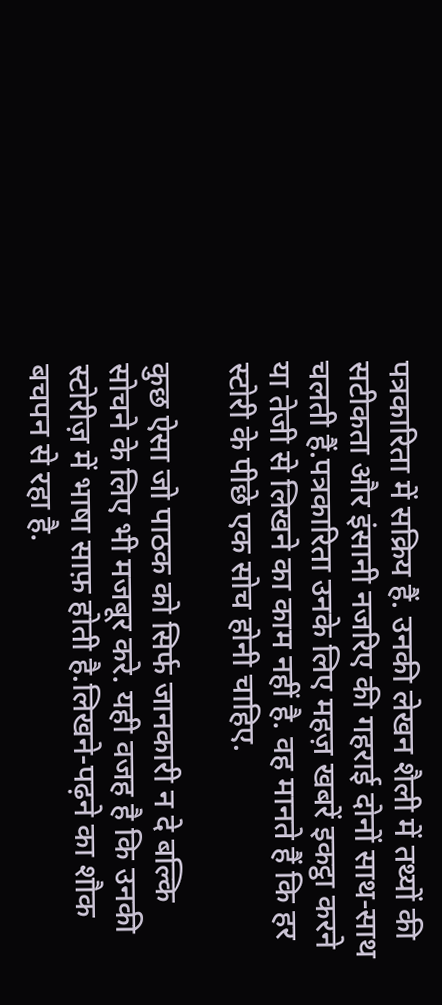पत्रकारिता में सक्रिय हैं. उनकी लेखन शैली में तथ्यों की सटीकता और इंसानी नजरिए की गहराई दोनों साथ-साथ चलती हैं.पत्रकारिता उनके लिए महज़ खबरें इकट्ठा करने या तेजी से लिखने का काम नहीं है. वह मानते हैं कि हर स्टोरी के पीछे एक सोच होनी चाहिए.

कुछ ऐसा जो पाठक को सिर्फ जानकारी न दे बल्कि सोचने के लिए भी मजबूर करे. यही वजह है कि उनकी स्टोरीज़ में भाषा साफ़ होती है.लिखने-पढ़ने का शौक बचपन से रहा है.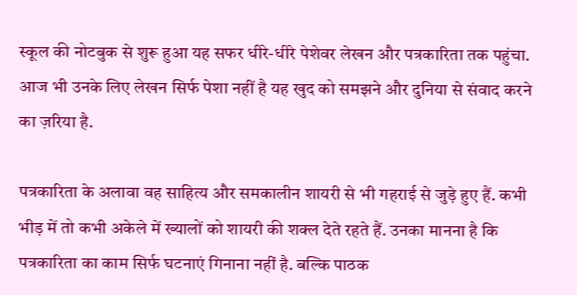स्कूल की नोटबुक से शुरू हुआ यह सफर धीरे-धीरे पेशेवर लेखन और पत्रकारिता तक पहुंचा. आज भी उनके लिए लेखन सिर्फ पेशा नहीं है यह खुद को समझने और दुनिया से संवाद करने का ज़रिया है.

पत्रकारिता के अलावा वह साहित्य और समकालीन शायरी से भी गहराई से जुड़े हुए हैं. कभी भीड़ में तो कभी अकेले में ख्यालों को शायरी की शक्ल देते रहते हैं. उनका मानना है कि पत्रकारिता का काम सिर्फ घटनाएं गिनाना नहीं है. बल्कि पाठक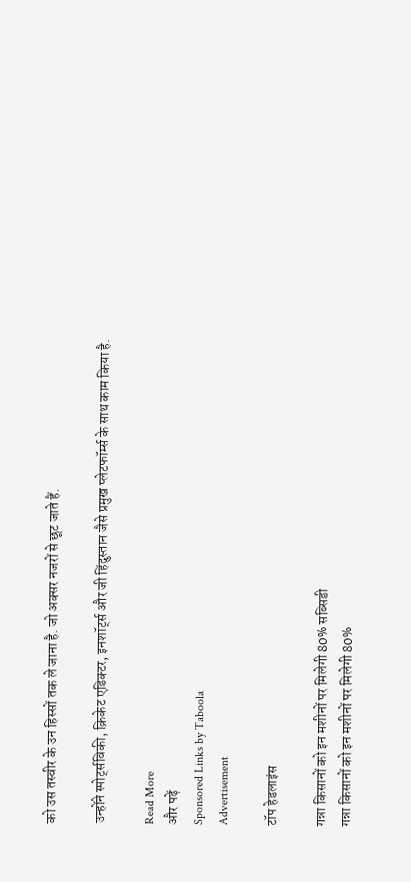को उस तस्वीर के उन हिस्सों तक ले जाना है. जो अक्सर नजरों से छूट जाते हैं.

उन्होंने स्पोर्ट्सविकी, क्रिकेट एडिक्टर, इनशॉर्ट्स और जी हिंदुस्तान जैसे प्रमुख प्लेटफॉर्म्स के साथ काम किया है.

Read More
और पढ़ें
Sponsored Links by Taboola
Advertisement

टॉप हेडलाइंस

गन्ना किसानों को इन मशीनों पर मिलेगी 80% सब्सिडी
गन्ना किसानों को इन मशीनों पर मिलेगी 80%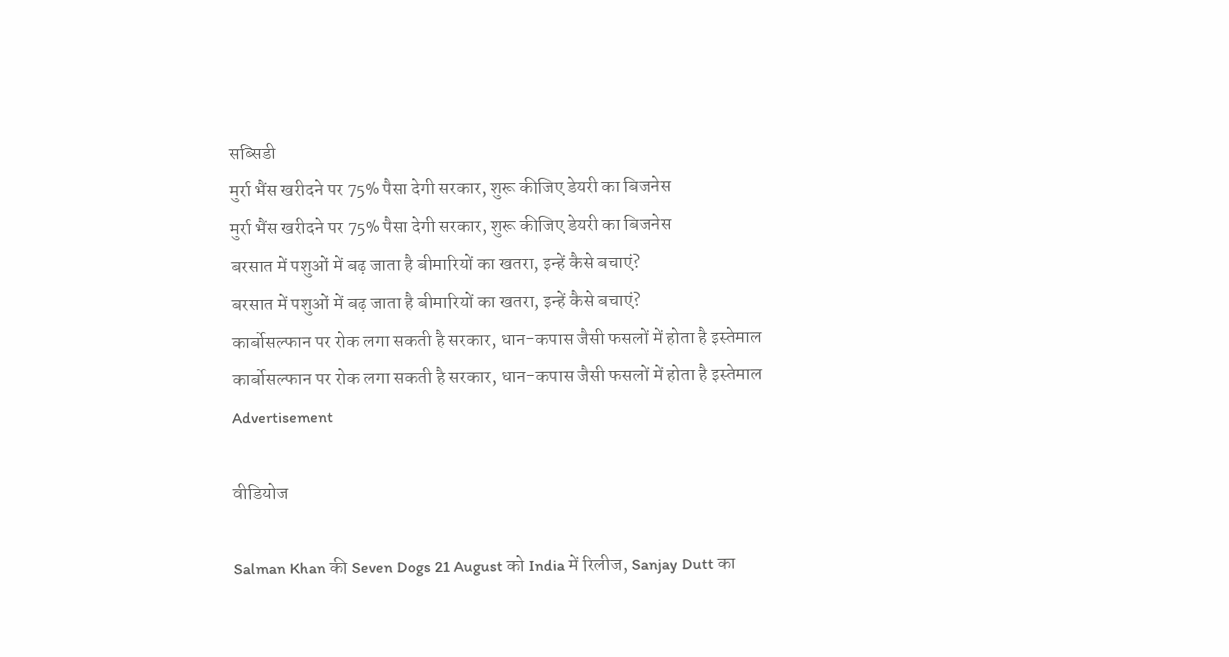सब्सिडी
मुर्रा भैंस खरीदने पर 75% पैसा देगी सरकार, शुरू कीजिए डेयरी का बिजनेस
मुर्रा भैंस खरीदने पर 75% पैसा देगी सरकार, शुरू कीजिए डेयरी का बिजनेस
बरसात में पशुओं में बढ़ जाता है बीमारियों का खतरा, इन्हें कैसे बचाएं?
बरसात में पशुओं में बढ़ जाता है बीमारियों का खतरा, इन्हें कैसे बचाएं?
कार्बोसल्फान पर रोक लगा सकती है सरकार, धान-कपास जैसी फसलों में होता है इस्तेमाल
कार्बोसल्फान पर रोक लगा सकती है सरकार, धान-कपास जैसी फसलों में होता है इस्तेमाल
Advertisement

वीडियोज

Salman Khan की Seven Dogs 21 August को India में रिलीज, Sanjay Dutt का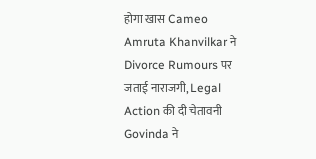होगा खास Cameo
Amruta Khanvilkar ने Divorce Rumours पर जताई नाराजगी, Legal Action की दी चेतावनी
Govinda ने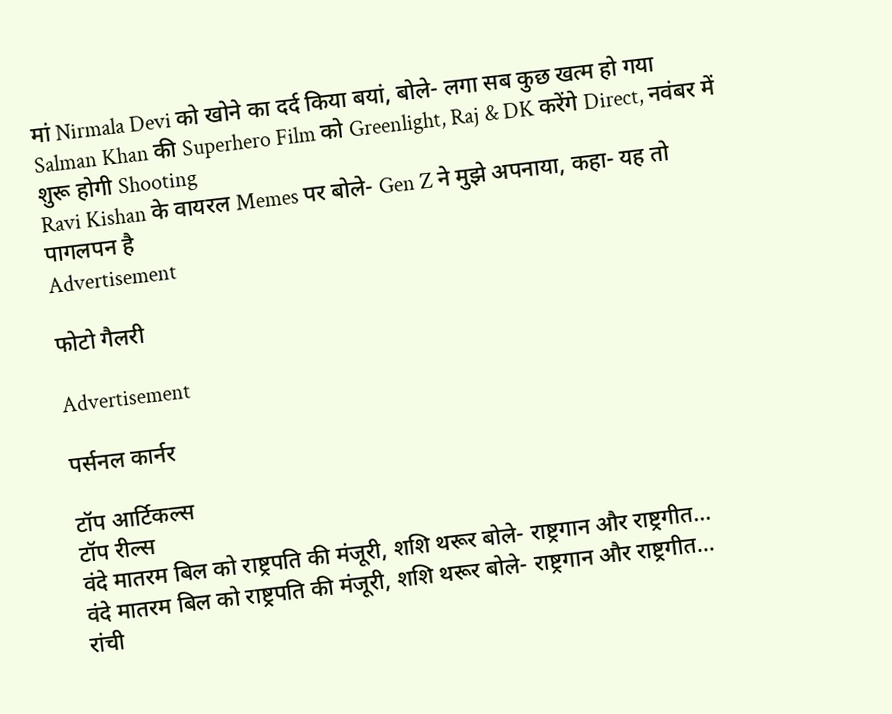मां Nirmala Devi को खोने का दर्द किया बयां, बोले- लगा सब कुछ खत्म हो गया
Salman Khan की Superhero Film को Greenlight, Raj & DK करेंगे Direct, नवंबर में शुरू होगी Shooting
Ravi Kishan के वायरल Memes पर बोले- Gen Z ने मुझे अपनाया, कहा- यह तो पागलपन है
Advertisement

फोटो गैलरी

Advertisement

पर्सनल कार्नर

टॉप आर्टिकल्स
टॉप रील्स
वंदे मातरम बिल को राष्ट्रपति की मंजूरी, शशि थरूर बोले- राष्ट्रगान और राष्ट्रगीत...
वंदे मातरम बिल को राष्ट्रपति की मंजूरी, शशि थरूर बोले- राष्ट्रगान और राष्ट्रगीत...
रांची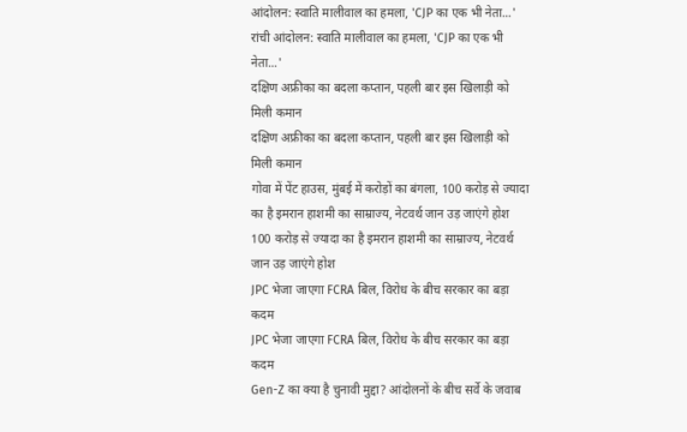आंदोलन: स्वाति मालीवाल का हमला, 'CJP का एक भी नेता...'
रांची आंदोलन: स्वाति मालीवाल का हमला, 'CJP का एक भी नेता...'
दक्षिण अफ्रीका का बदला कप्तान, पहली बार इस खिलाड़ी को मिली कमान
दक्षिण अफ्रीका का बदला कप्तान, पहली बार इस खिलाड़ी को मिली कमान
गोवा में पेंट हाउस, मुंबई में करोड़ों का बंगला, 100 करोड़ से ज्यादा का है इमरान हाशमी का साम्राज्य, नेटवर्थ जान उड़ जाएंगे होश
100 करोड़ से ज्यादा का है इमरान हाशमी का साम्राज्य, नेटवर्थ जान उड़ जाएंगे होश
JPC भेजा जाएगा FCRA बिल, विरोध के बीच सरकार का बड़ा कदम
JPC भेजा जाएगा FCRA बिल, विरोध के बीच सरकार का बड़ा कदम
Gen-Z का क्या है चुनावी मुद्दा? आंदोलनों के बीच सर्वे के जवाब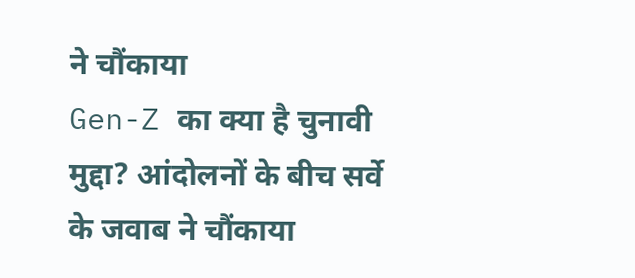ने चौंकाया
Gen-Z का क्या है चुनावी मुद्दा? आंदोलनों के बीच सर्वे के जवाब ने चौंकाया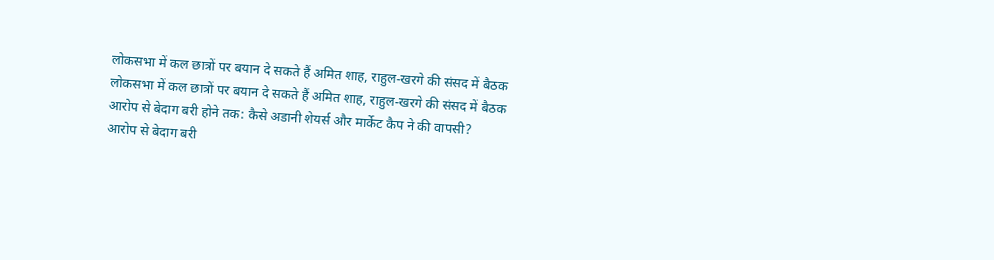लोकसभा में कल छात्रों पर बयान दे सकते हैं अमित शाह, राहुल-खरगे की संसद में बैठक
लोकसभा में कल छात्रों पर बयान दे सकते हैं अमित शाह, राहुल-खरगे की संसद में बैठक
आरोप से बेदाग बरी होने तक: कैसे अडानी शेयर्स और मार्केट कैप ने की वापसी?
आरोप से बेदाग बरी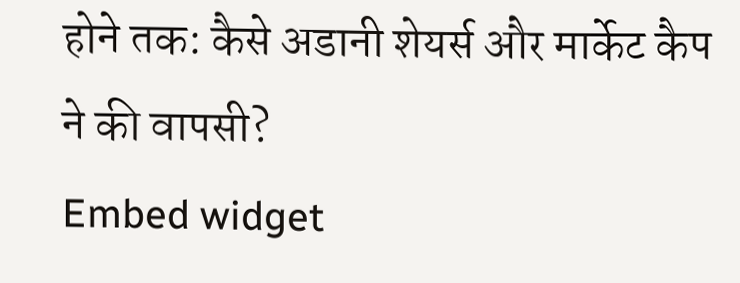होने तक: कैसे अडानी शेयर्स और मार्केट कैप ने की वापसी?
Embed widget